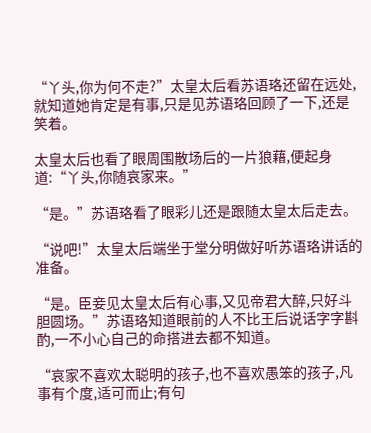“丫头,你为何不走?”太皇太后看苏语珞还留在远处,就知道她肯定是有事,只是见苏语珞回顾了一下,还是笑着。

太皇太后也看了眼周围散场后的一片狼藉,便起身道:“丫头,你随哀家来。”

“是。”苏语珞看了眼彩儿还是跟随太皇太后走去。

“说吧!”太皇太后端坐于堂分明做好听苏语珞讲话的准备。

“是。臣妾见太皇太后有心事,又见帝君大醉,只好斗胆圆场。”苏语珞知道眼前的人不比王后说话字字斟酌,一不小心自己的命搭进去都不知道。

“哀家不喜欢太聪明的孩子,也不喜欢愚笨的孩子,凡事有个度,适可而止;有句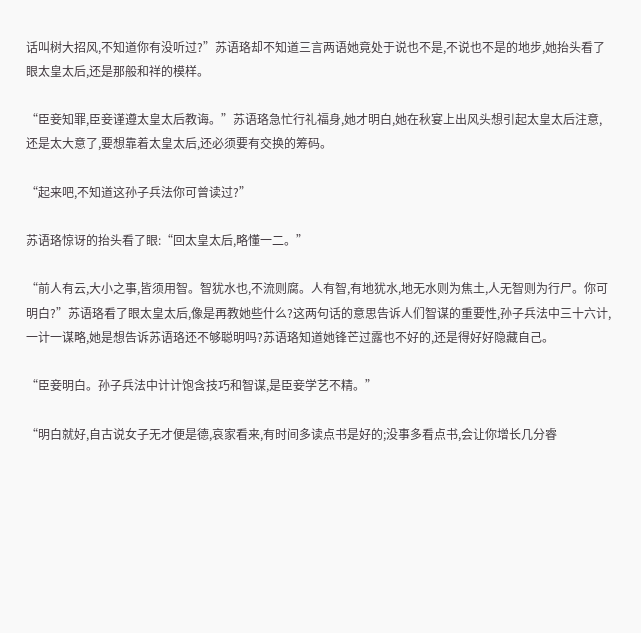话叫树大招风,不知道你有没听过?”苏语珞却不知道三言两语她竟处于说也不是,不说也不是的地步,她抬头看了眼太皇太后,还是那般和祥的模样。

“臣妾知罪,臣妾谨遵太皇太后教诲。”苏语珞急忙行礼福身,她才明白,她在秋宴上出风头想引起太皇太后注意,还是太大意了,要想靠着太皇太后,还必须要有交换的筹码。

“起来吧,不知道这孙子兵法你可曾读过?”

苏语珞惊讶的抬头看了眼:“回太皇太后,略懂一二。”

“前人有云,大小之事,皆须用智。智犹水也,不流则腐。人有智,有地犹水,地无水则为焦土,人无智则为行尸。你可明白?”苏语珞看了眼太皇太后,像是再教她些什么?这两句话的意思告诉人们智谋的重要性,孙子兵法中三十六计,一计一谋略,她是想告诉苏语珞还不够聪明吗?苏语珞知道她锋芒过露也不好的,还是得好好隐藏自己。

“臣妾明白。孙子兵法中计计饱含技巧和智谋,是臣妾学艺不精。”

“明白就好,自古说女子无才便是德,哀家看来,有时间多读点书是好的;没事多看点书,会让你增长几分睿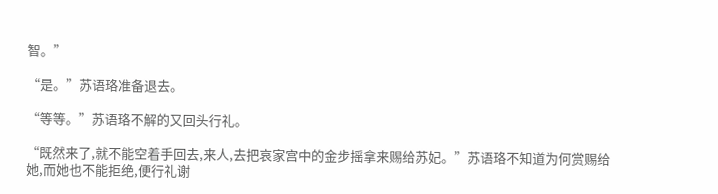智。”

“是。”苏语珞准备退去。

“等等。”苏语珞不解的又回头行礼。

“既然来了,就不能空着手回去,来人,去把哀家宫中的金步摇拿来赐给苏妃。”苏语珞不知道为何赏赐给她,而她也不能拒绝,便行礼谢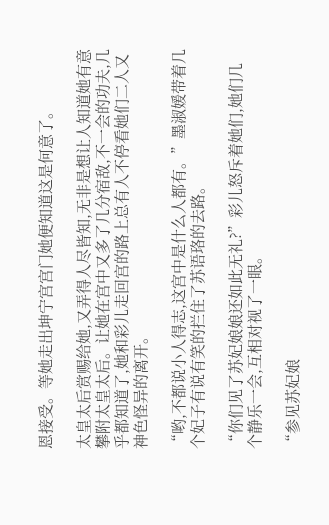恩接受。等她走出坤宁宫宫门她便知道这是何意了。

太皇太后赏赐给她,又弄得人尽皆知,无非是想让人知道她有意攀附太皇太后。让她在宫中又多了几分宿敌,不一会的功夫,几乎都知道了,她和彩儿走回宫的路上总有人不停看她们二人又神色怪异的离开。

“哟,不都说小人得志,这宫中是什么人都有。”墨淑媛带着几个妃子有说有笑的拦住了苏语珞的去路。

“你们见了苏妃娘娘还如此无礼?”彩儿怒斥着她们,她们几个静乐一会,互相对视了一眼。

“参见苏妃娘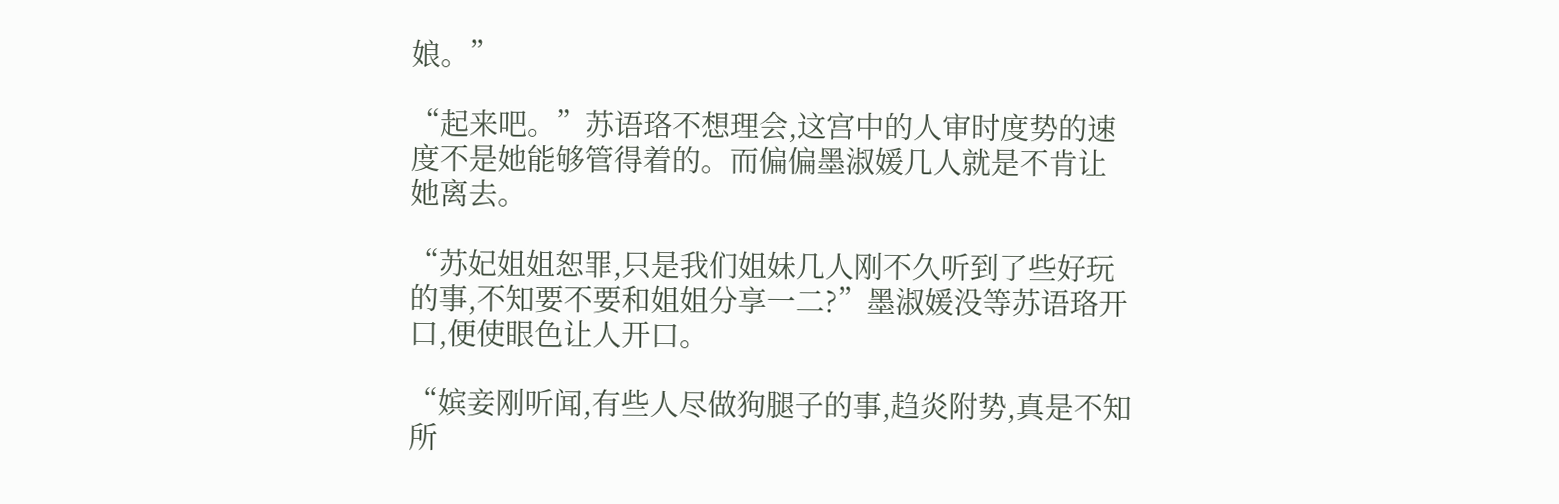娘。”

“起来吧。”苏语珞不想理会,这宫中的人审时度势的速度不是她能够管得着的。而偏偏墨淑媛几人就是不肯让她离去。

“苏妃姐姐恕罪,只是我们姐妹几人刚不久听到了些好玩的事,不知要不要和姐姐分享一二?”墨淑媛没等苏语珞开口,便使眼色让人开口。

“嫔妾刚听闻,有些人尽做狗腿子的事,趋炎附势,真是不知所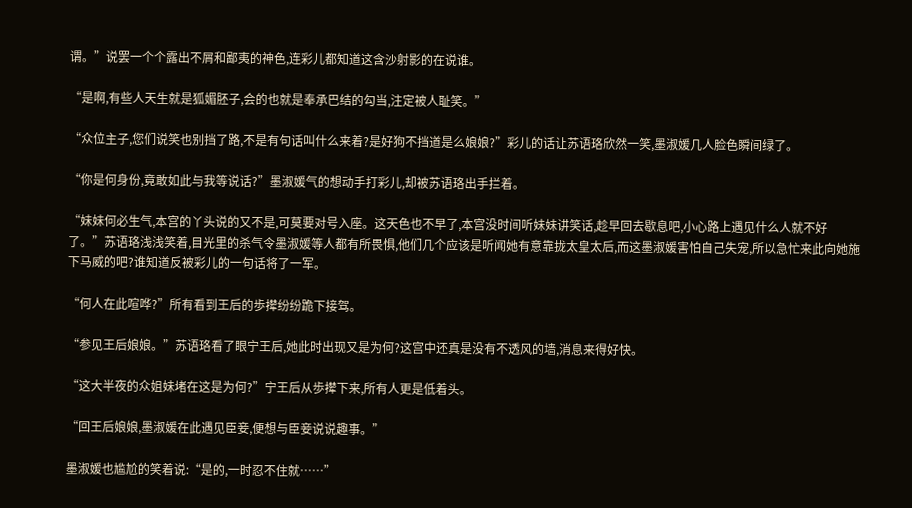谓。”说罢一个个露出不屑和鄙夷的神色,连彩儿都知道这含沙射影的在说谁。

“是啊,有些人天生就是狐媚胚子,会的也就是奉承巴结的勾当,注定被人耻笑。”

“众位主子,您们说笑也别挡了路,不是有句话叫什么来着?是好狗不挡道是么娘娘?”彩儿的话让苏语珞欣然一笑,墨淑媛几人脸色瞬间绿了。

“你是何身份,竟敢如此与我等说话?”墨淑媛气的想动手打彩儿,却被苏语珞出手拦着。

“妹妹何必生气,本宫的丫头说的又不是,可莫要对号入座。这天色也不早了,本宫没时间听妹妹讲笑话,趁早回去歇息吧,小心路上遇见什么人就不好了。”苏语珞浅浅笑着,目光里的杀气令墨淑媛等人都有所畏惧,他们几个应该是听闻她有意靠拢太皇太后,而这墨淑媛害怕自己失宠,所以急忙来此向她施下马威的吧?谁知道反被彩儿的一句话将了一军。

“何人在此喧哗?”所有看到王后的歩撵纷纷跪下接驾。

“参见王后娘娘。”苏语珞看了眼宁王后,她此时出现又是为何?这宫中还真是没有不透风的墙,消息来得好快。

“这大半夜的众姐妹堵在这是为何?”宁王后从歩撵下来,所有人更是低着头。

“回王后娘娘,墨淑媛在此遇见臣妾,便想与臣妾说说趣事。”

墨淑媛也尴尬的笑着说:“是的,一时忍不住就……”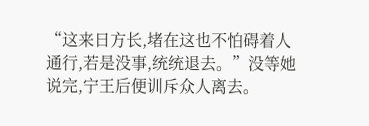“这来日方长,堵在这也不怕碍着人通行,若是没事,统统退去。”没等她说完,宁王后便训斥众人离去。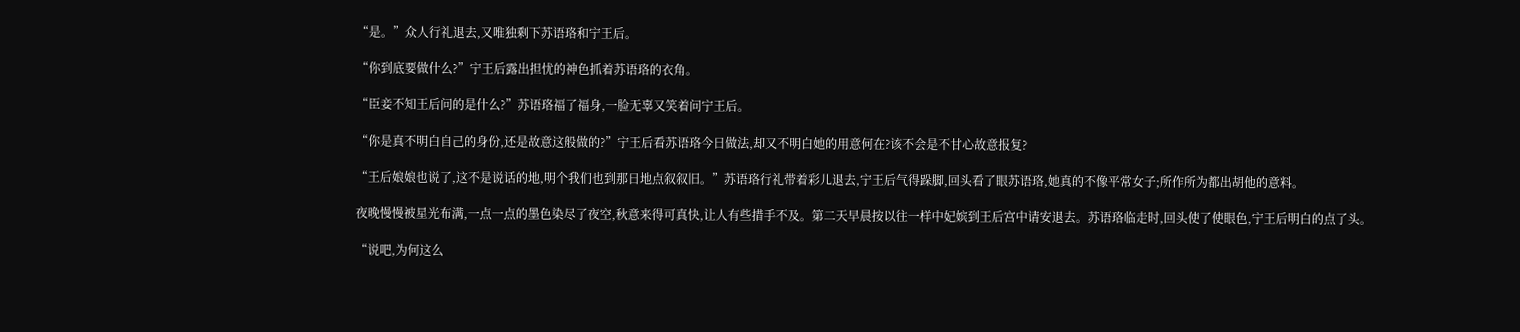“是。”众人行礼退去,又唯独剩下苏语珞和宁王后。

“你到底要做什么?”宁王后露出担忧的神色抓着苏语珞的衣角。

“臣妾不知王后问的是什么?”苏语珞福了福身,一脸无辜又笑着问宁王后。

“你是真不明白自己的身份,还是故意这般做的?”宁王后看苏语珞今日做法,却又不明白她的用意何在?该不会是不甘心故意报复?

“王后娘娘也说了,这不是说话的地,明个我们也到那日地点叙叙旧。”苏语珞行礼带着彩儿退去,宁王后气得跺脚,回头看了眼苏语珞,她真的不像平常女子;所作所为都出胡他的意料。

夜晚慢慢被星光布满,一点一点的墨色染尽了夜空,秋意来得可真快,让人有些措手不及。第二天早晨按以往一样中妃嫔到王后宫中请安退去。苏语珞临走时,回头使了使眼色,宁王后明白的点了头。

“说吧,为何这么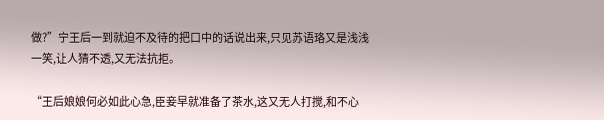做?”宁王后一到就迫不及待的把口中的话说出来,只见苏语珞又是浅浅一笑,让人猜不透,又无法抗拒。

“王后娘娘何必如此心急,臣妾早就准备了茶水,这又无人打搅,和不心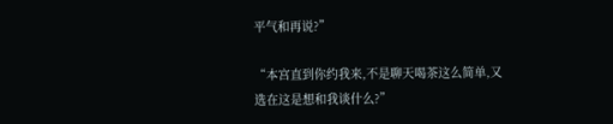平气和再说?”

“本宫直到你约我来,不是聊天喝茶这么简单,又选在这是想和我谈什么?”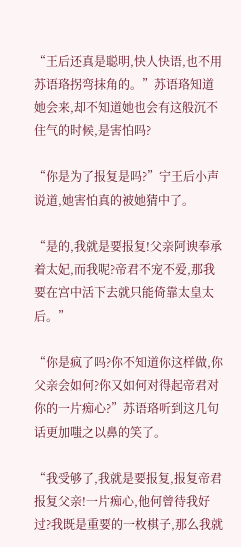“王后还真是聪明,快人快语,也不用苏语珞拐弯抹角的。”苏语珞知道她会来,却不知道她也会有这般沉不住气的时候,是害怕吗?

“你是为了报复是吗?”宁王后小声说道,她害怕真的被她猜中了。

“是的,我就是要报复!父亲阿谀奉承着太妃,而我呢?帝君不宠不爱,那我要在宫中活下去就只能倚靠太皇太后。”

“你是疯了吗?你不知道你这样做,你父亲会如何?你又如何对得起帝君对你的一片痴心?”苏语珞听到这几句话更加嗤之以鼻的笑了。

“我受够了,我就是要报复,报复帝君报复父亲!一片痴心,他何曾待我好过?我既是重要的一枚棋子,那么我就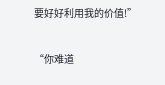要好好利用我的价值!”

“你难道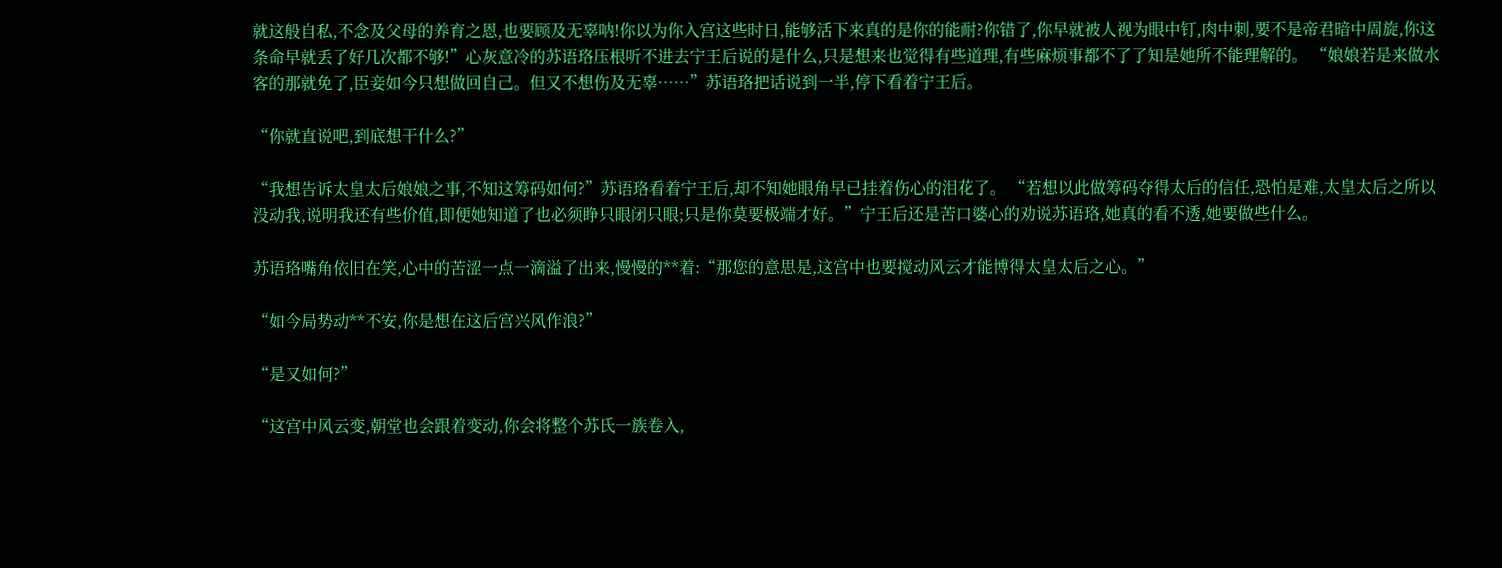就这般自私,不念及父母的养育之恩,也要顾及无辜呐!你以为你入宫这些时日,能够活下来真的是你的能耐?你错了,你早就被人视为眼中钉,肉中刺,要不是帝君暗中周旋,你这条命早就丢了好几次都不够!”心灰意冷的苏语珞压根听不进去宁王后说的是什么,只是想来也觉得有些道理,有些麻烦事都不了了知是她所不能理解的。 “娘娘若是来做水客的那就免了,臣妾如今只想做回自己。但又不想伤及无辜……”苏语珞把话说到一半,停下看着宁王后。

“你就直说吧,到底想干什么?”

“我想告诉太皇太后娘娘之事,不知这筹码如何?”苏语珞看着宁王后,却不知她眼角早已挂着伤心的泪花了。 “若想以此做筹码夺得太后的信任,恐怕是难,太皇太后之所以没动我,说明我还有些价值,即便她知道了也必须睁只眼闭只眼;只是你莫要极端才好。”宁王后还是苦口婆心的劝说苏语珞,她真的看不透,她要做些什么。

苏语珞嘴角依旧在笑,心中的苦涩一点一滴溢了出来,慢慢的**着:“那您的意思是,这宫中也要搅动风云才能博得太皇太后之心。”

“如今局势动**不安,你是想在这后宫兴风作浪?”

“是又如何?”

“这宫中风云变,朝堂也会跟着变动,你会将整个苏氏一族卷入,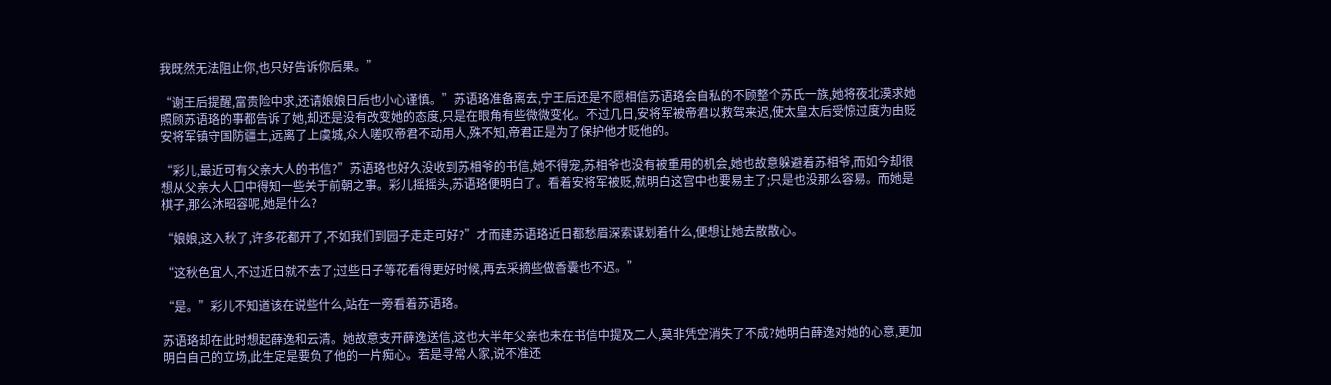我既然无法阻止你,也只好告诉你后果。”

“谢王后提醒,富贵险中求,还请娘娘日后也小心谨慎。”苏语珞准备离去,宁王后还是不愿相信苏语珞会自私的不顾整个苏氏一族,她将夜北漠求她照顾苏语珞的事都告诉了她,却还是没有改变她的态度,只是在眼角有些微微变化。不过几日,安将军被帝君以救驾来迟,使太皇太后受惊过度为由贬安将军镇守国防疆土,远离了上虞城,众人嗟叹帝君不动用人,殊不知,帝君正是为了保护他才贬他的。

“彩儿,最近可有父亲大人的书信?”苏语珞也好久没收到苏相爷的书信,她不得宠,苏相爷也没有被重用的机会,她也故意躲避着苏相爷,而如今却很想从父亲大人口中得知一些关于前朝之事。彩儿摇摇头,苏语珞便明白了。看着安将军被贬,就明白这宫中也要易主了;只是也没那么容易。而她是棋子,那么沐昭容呢,她是什么?

“娘娘,这入秋了,许多花都开了,不如我们到园子走走可好?”才而建苏语珞近日都愁眉深索谋划着什么,便想让她去散散心。

“这秋色宜人,不过近日就不去了;过些日子等花看得更好时候,再去采摘些做香囊也不迟。”

“是。”彩儿不知道该在说些什么,站在一旁看着苏语珞。

苏语珞却在此时想起薛逸和云清。她故意支开薛逸送信,这也大半年父亲也未在书信中提及二人,莫非凭空消失了不成?她明白薛逸对她的心意,更加明白自己的立场,此生定是要负了他的一片痴心。若是寻常人家,说不准还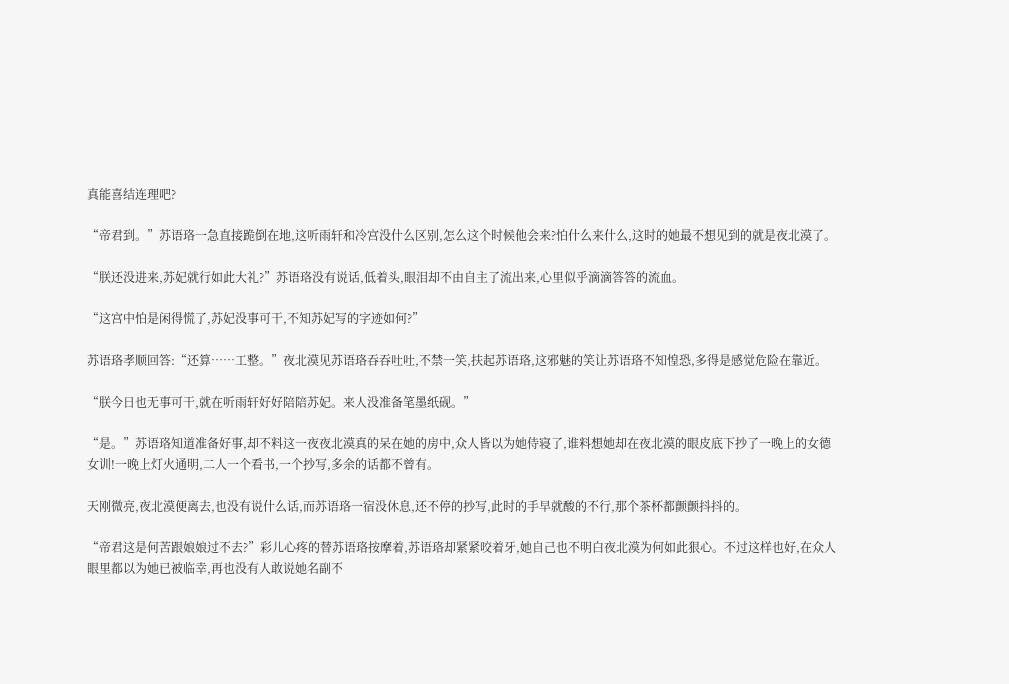真能喜结连理吧?

“帝君到。”苏语珞一急直接跪倒在地,这听雨轩和冷宫没什么区别,怎么这个时候他会来?怕什么来什么,这时的她最不想见到的就是夜北漠了。

“朕还没进来,苏妃就行如此大礼?”苏语珞没有说话,低着头,眼泪却不由自主了流出来,心里似乎滴滴答答的流血。

“这宫中怕是闲得慌了,苏妃没事可干,不知苏妃写的字迹如何?”

苏语珞孝顺回答:“还算……工整。”夜北漠见苏语珞吞吞吐吐,不禁一笑,扶起苏语珞,这邪魅的笑让苏语珞不知惶恐,多得是感觉危险在靠近。

“朕今日也无事可干,就在听雨轩好好陪陪苏妃。来人没准备笔墨纸砚。”

“是。”苏语珞知道准备好事,却不料这一夜夜北漠真的呆在她的房中,众人皆以为她侍寝了,谁料想她却在夜北漠的眼皮底下抄了一晚上的女德女训!一晚上灯火通明,二人一个看书,一个抄写,多余的话都不曾有。

天刚微亮,夜北漠便离去,也没有说什么话,而苏语珞一宿没休息,还不停的抄写,此时的手早就酸的不行,那个茶杯都颤颤抖抖的。

“帝君这是何苦跟娘娘过不去?”彩儿心疼的替苏语珞按摩着,苏语珞却紧紧咬着牙,她自己也不明白夜北漠为何如此狠心。不过这样也好,在众人眼里都以为她已被临幸,再也没有人敢说她名副不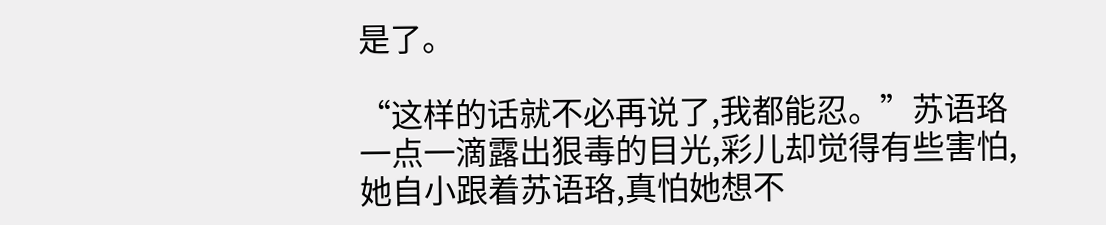是了。

“这样的话就不必再说了,我都能忍。”苏语珞一点一滴露出狠毒的目光,彩儿却觉得有些害怕,她自小跟着苏语珞,真怕她想不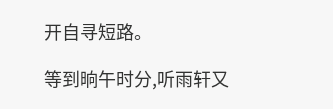开自寻短路。

等到晌午时分,听雨轩又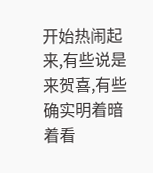开始热闹起来,有些说是来贺喜,有些确实明着暗着看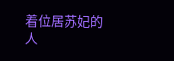着位居苏妃的人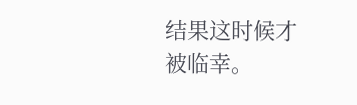结果这时候才被临幸。